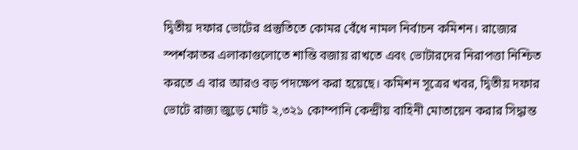দ্বিতীয় দফার ভোটের প্রস্তুতিতে কোমর বেঁধে নামল নির্বাচন কমিশন। রাজ্যের স্পর্শকাতর এলাকাগুলোতে শান্তি বজায় রাখতে এবং ভোটারদের নিরাপত্তা নিশ্চিত করতে এ বার আরও বড় পদক্ষেপ করা হয়েছে। কমিশন সূত্রের খবর, দ্বিতীয় দফার ভোটে রাজ্য জুড়ে মোট ২,৩২১ কোম্পানি কেন্দ্রীয় বাহিনী মোতায়েন করার সিদ্ধান্ত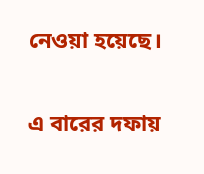নেওয়া হয়েছে।

এ বারের দফায়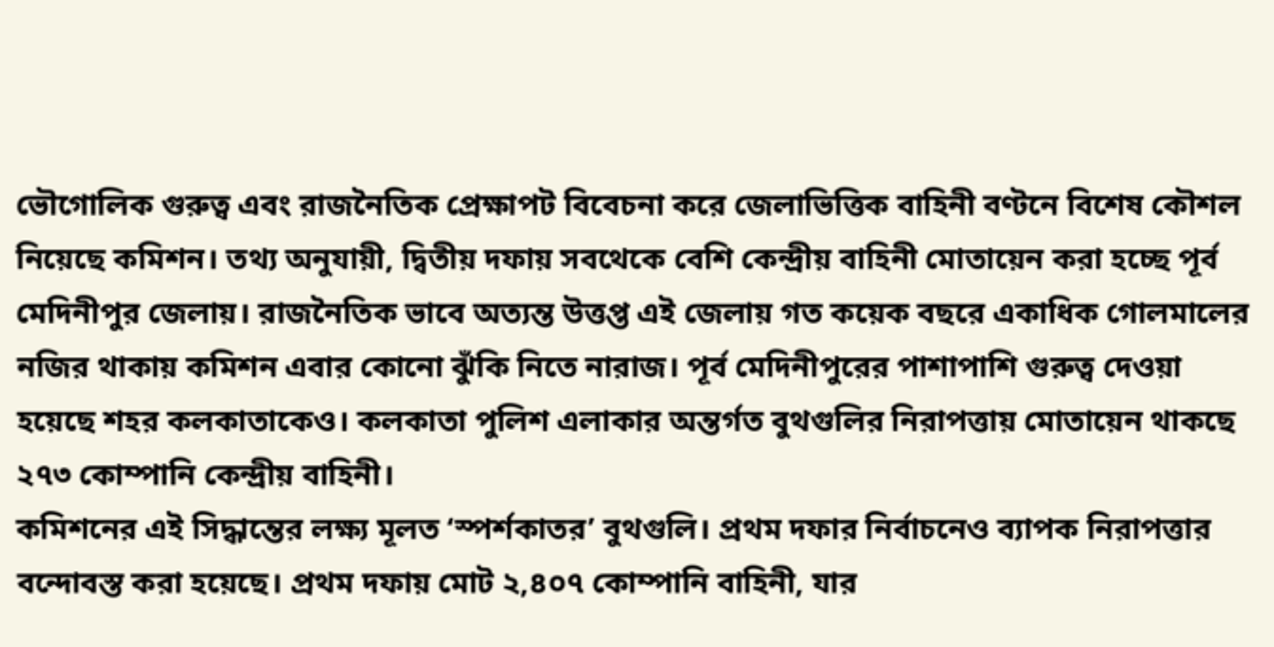ভৌগোলিক গুরুত্ব এবং রাজনৈতিক প্রেক্ষাপট বিবেচনা করে জেলাভিত্তিক বাহিনী বণ্টনে বিশেষ কৌশল নিয়েছে কমিশন। তথ্য অনুযায়ী, দ্বিতীয় দফায় সবথেকে বেশি কেন্দ্রীয় বাহিনী মোতায়েন করা হচ্ছে পূর্ব মেদিনীপুর জেলায়। রাজনৈতিক ভাবে অত্যন্ত উত্তপ্ত এই জেলায় গত কয়েক বছরে একাধিক গোলমালের নজির থাকায় কমিশন এবার কোনো ঝুঁকি নিতে নারাজ। পূর্ব মেদিনীপুরের পাশাপাশি গুরুত্ব দেওয়া হয়েছে শহর কলকাতাকেও। কলকাতা পুলিশ এলাকার অন্তর্গত বুথগুলির নিরাপত্তায় মোতায়েন থাকছে ২৭৩ কোম্পানি কেন্দ্রীয় বাহিনী।
কমিশনের এই সিদ্ধান্তের লক্ষ্য মূলত ‘স্পর্শকাতর’ বুথগুলি। প্রথম দফার নির্বাচনেও ব্যাপক নিরাপত্তার বন্দোবস্ত করা হয়েছে। প্রথম দফায় মোট ২,৪০৭ কোম্পানি বাহিনী, যার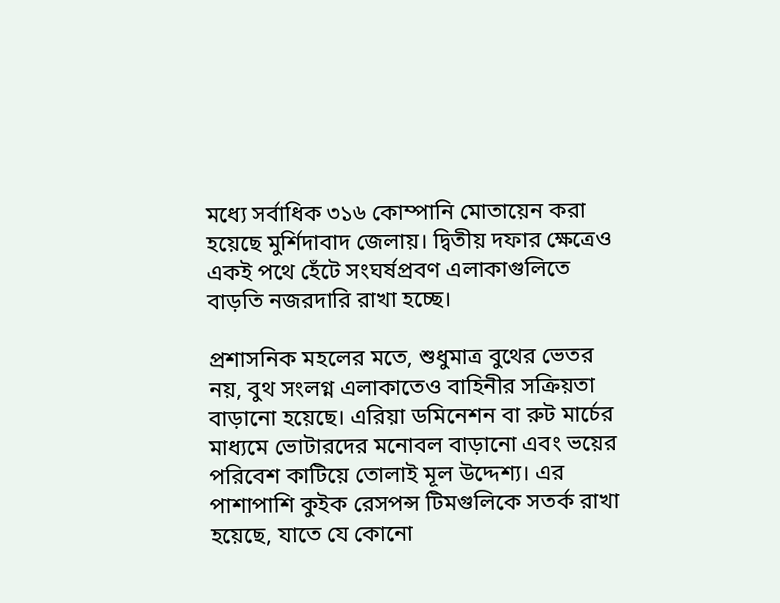মধ্যে সর্বাধিক ৩১৬ কোম্পানি মোতায়েন করা হয়েছে মুর্শিদাবাদ জেলায়। দ্বিতীয় দফার ক্ষেত্রেও একই পথে হেঁটে সংঘর্ষপ্রবণ এলাকাগুলিতে বাড়তি নজরদারি রাখা হচ্ছে।

প্রশাসনিক মহলের মতে, শুধুমাত্র বুথের ভেতর নয়, বুথ সংলগ্ন এলাকাতেও বাহিনীর সক্রিয়তা বাড়ানো হয়েছে। এরিয়া ডমিনেশন বা রুট মার্চের মাধ্যমে ভোটারদের মনোবল বাড়ানো এবং ভয়ের পরিবেশ কাটিয়ে তোলাই মূল উদ্দেশ্য। এর পাশাপাশি কুইক রেসপন্স টিমগুলিকে সতর্ক রাখা হয়েছে, যাতে যে কোনো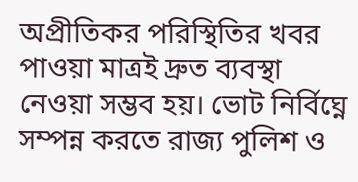অপ্রীতিকর পরিস্থিতির খবর পাওয়া মাত্রই দ্রুত ব্যবস্থা নেওয়া সম্ভব হয়। ভোট নির্বিঘ্নে সম্পন্ন করতে রাজ্য পুলিশ ও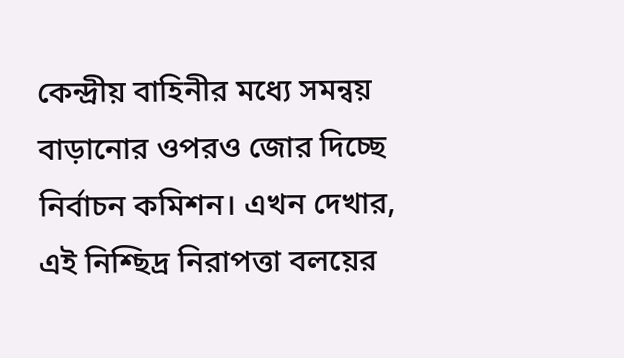কেন্দ্রীয় বাহিনীর মধ্যে সমন্বয় বাড়ানোর ওপরও জোর দিচ্ছে নির্বাচন কমিশন। এখন দেখার, এই নিশ্ছিদ্র নিরাপত্তা বলয়ের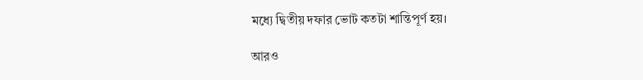মধ্যে দ্বিতীয় দফার ভোট কতটা শান্তিপূর্ণ হয়।

আরও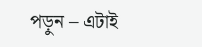পড়ুন – এটাই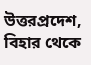উত্তরপ্রদেশ, বিহার থেকে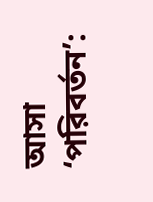আসা ‘পরিবর্তন’: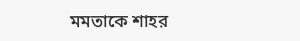মমতাকে শাহর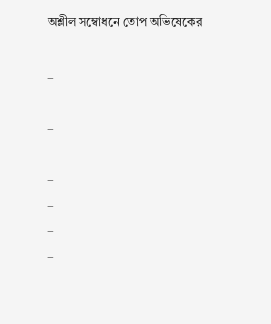অশ্লীল সম্বোধনে তোপ অভিষেকের

_

_

_
_
_
_